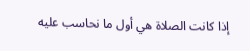إذا كانت الصلاة هي أول ما نحاسب عليه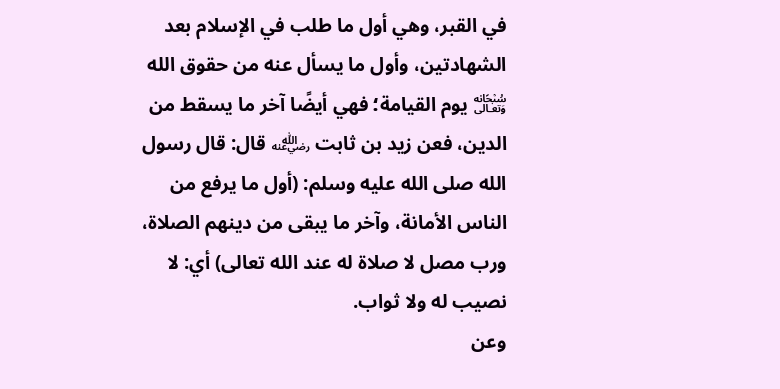في القبر، وهي أول ما طلب في الإسلام بعد الشهادتين، وأول ما يسأل عنه من حقوق الله ﷾ يوم القيامة؛ فهي أيضًا آخر ما يسقط من الدين، فعن زيد بن ثابت ﵁ قال: قال رسول الله صلى الله عليه وسلم: (أول ما يرفع من الناس الأمانة، وآخر ما يبقى من دينهم الصلاة، ورب مصل لا صلاة له عند الله تعالى) أي: لا نصيب له ولا ثواب.
وعن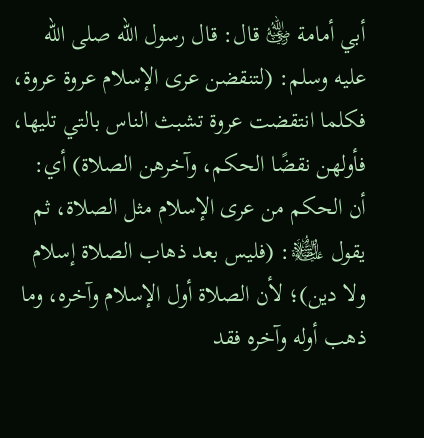أبي أمامة ﵁ قال: قال رسول الله صلى الله عليه وسلم: (لتنقضن عرى الإسلام عروة عروة، فكلما انتقضت عروة تشبث الناس بالتي تليها، فأولهن نقضًا الحكم، وآخرهن الصلاة) أي: أن الحكم من عرى الإسلام مثل الصلاة، ثم يقول ﵊: (فليس بعد ذهاب الصلاة إسلام ولا دين)؛ لأن الصلاة أول الإسلام وآخره، وما ذهب أوله وآخره فقد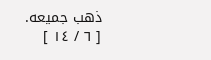ذهب جميعه.
[ ٦ / ١٤ ]